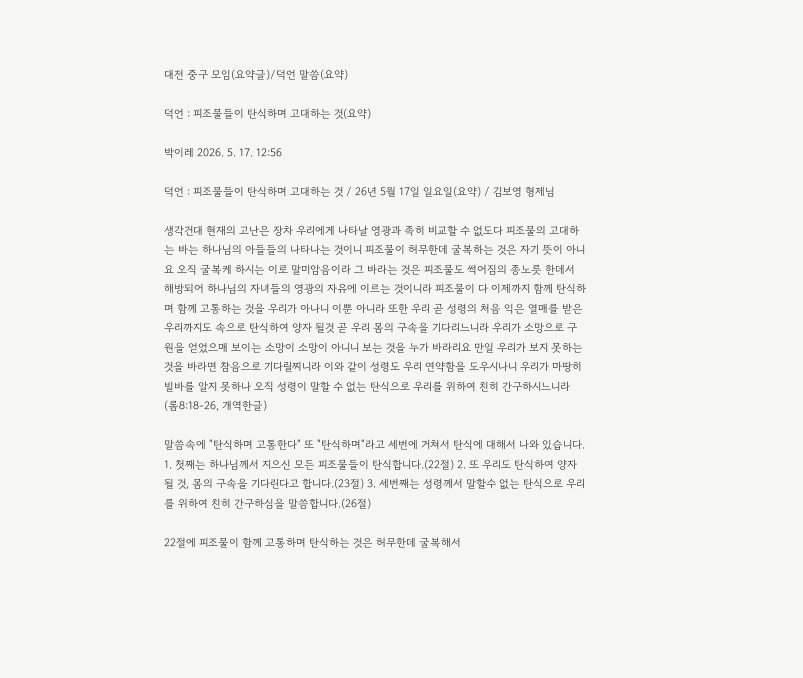대전 중구 모임(요약글)/덕언 말씀(요약)

덕언 : 피조물들이 탄식하며 고대하는 것(요약)

박이레 2026. 5. 17. 12:56

덕언 : 피조물들이 탄식하며 고대하는 것 / 26년 5월 17일 일요일(요약) / 김보영 형제님

생각건대 현재의 고난은 장차 우리에게 나타날 영광과 족히 비교할 수 없도다 피조물의 고대하는 바는 하나님의 아들들의 나타나는 것이니 피조물이 허무한데 굴복하는 것은 자기 뜻이 아니요 오직 굴복케 하시는 이로 말미암음이라 그 바라는 것은 피조물도 썩어짐의 종노릇 한데서 해방되어 하나님의 자녀들의 영광의 자유에 이르는 것이니라 피조물이 다 이제까지 함께 탄식하며 함께 고통하는 것을 우리가 아나니 이뿐 아니라 또한 우리 곧 성령의 처음 익은 열매를 받은 우리까지도 속으로 탄식하여 양자 될것 곧 우리 몸의 구속을 기다리느니라 우리가 소망으로 구원을 얻었으매 보이는 소망이 소망이 아니니 보는 것을 누가 바라리요 만일 우리가 보지 못하는 것을 바라면 참음으로 기다릴찌니라 이와 같이 성령도 우리 연약함을 도우시나니 우리가 마땅히 빌바를 알지 못하나 오직 성령이 말할 수 없는 탄식으로 우리를 위하여 친히 간구하시느니라 (롬8:18-26, 개역한글)

말씀속에 "탄식하며 고통한다" 또 "탄식하며"라고 세번에 거쳐서 탄식에 대해서 나와 있습니다. 1. 첫째는 하나님께서 지으신 모든 피조물들이 탄식합니다.(22절) 2. 또 우리도 탄식하여 양자될 것, 몸의 구속을 기다린다고 합니다.(23절) 3. 세번째는 성령께서 말할수 없는 탄식으로 우리를 위하여 친히 간구하심을 말씀합니다.(26절)

22절에 피조물이 함께 고통하며 탄식하는 것은 허무한데 굴복해서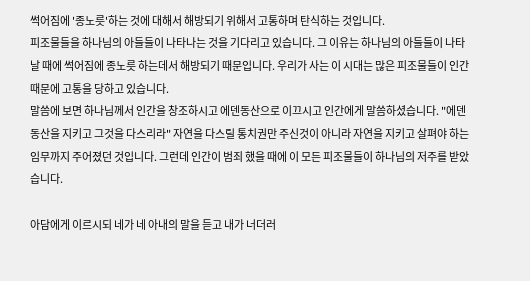썩어짐에 '종노릇'하는 것에 대해서 해방되기 위해서 고통하며 탄식하는 것입니다.
피조물들을 하나님의 아들들이 나타나는 것을 기다리고 있습니다. 그 이유는 하나님의 아들들이 나타날 때에 썩어짐에 종노릇 하는데서 해방되기 때문입니다. 우리가 사는 이 시대는 많은 피조물들이 인간 때문에 고통을 당하고 있습니다.
말씀에 보면 하나님께서 인간을 창조하시고 에덴동산으로 이끄시고 인간에게 말씀하셨습니다. "에덴동산을 지키고 그것을 다스리라" 자연을 다스릴 통치권만 주신것이 아니라 자연을 지키고 살펴야 하는 임무까지 주어졌던 것입니다. 그런데 인간이 범죄 했을 때에 이 모든 피조물들이 하나님의 저주를 받았습니다.

아담에게 이르시되 네가 네 아내의 말을 듣고 내가 너더러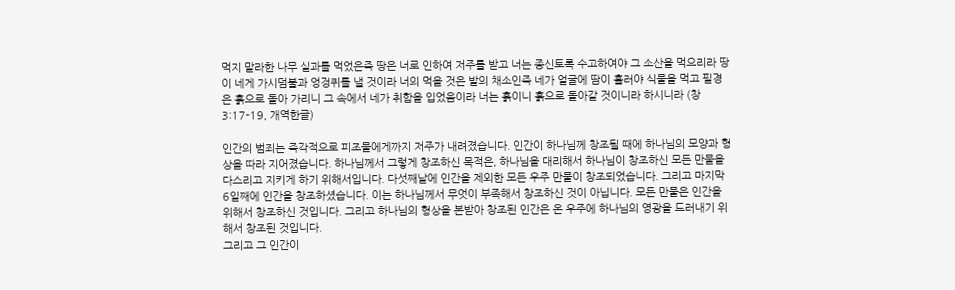먹지 말라한 나무 실과를 먹었은즉 땅은 너로 인하여 저주를 받고 너는 종신토록 수고하여야 그 소산을 먹으리라 땅이 네게 가시덤불과 엉겅퀴를 낼 것이라 너의 먹을 것은 밭의 채소인즉 네가 얼굴에 땀이 흘러야 식물을 먹고 필경은 흙으로 돌아 가리니 그 속에서 네가 취함을 입었음이라 너는 흙이니 흙으로 돌아갈 것이니라 하시니라 (창3:17-19, 개역한글)

인간의 범죄는 즉각적으로 피조물에게까지 저주가 내려졌습니다. 인간이 하나님께 창조될 때에 하나님의 모양과 형상을 따라 지어졌습니다. 하나님께서 그렇게 창조하신 목적은, 하나님을 대리해서 하나님이 창조하신 모든 만물을 다스리고 지키게 하기 위해서입니다. 다섯째날에 인간을 제외한 모든 우주 만물이 창조되었습니다. 그리고 마지막 6일째에 인간을 창조하셨습니다. 이는 하나님께서 무엇이 부족해서 창조하신 것이 아닙니다. 모든 만물은 인간을 위해서 창조하신 것입니다. 그리고 하나님의 형상을 본받아 창조된 인간은 온 우주에 하나님의 영광을 드러내기 위해서 창조된 것입니다.
그리고 그 인간이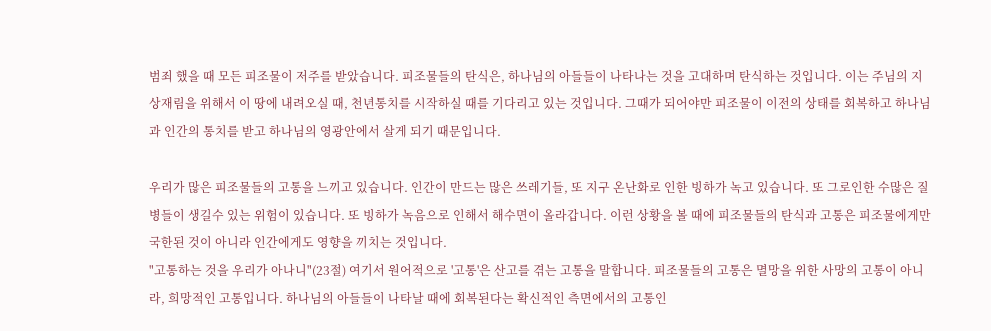범죄 했을 때 모든 피조물이 저주를 받았습니다. 피조물들의 탄식은, 하나님의 아들들이 나타나는 것을 고대하며 탄식하는 것입니다. 이는 주님의 지상재림을 위해서 이 땅에 내려오실 때, 천년통치를 시작하실 때를 기다리고 있는 것입니다. 그때가 되어야만 피조물이 이전의 상태를 회복하고 하나님과 인간의 통치를 받고 하나님의 영광안에서 살게 되기 때문입니다.

우리가 많은 피조물들의 고통을 느끼고 있습니다. 인간이 만드는 많은 쓰레기들, 또 지구 온난화로 인한 빙하가 녹고 있습니다. 또 그로인한 수많은 질병들이 생길수 있는 위험이 있습니다. 또 빙하가 녹음으로 인해서 해수면이 올라갑니다. 이런 상황을 볼 때에 피조물들의 탄식과 고통은 피조물에게만 국한된 것이 아니라 인간에게도 영향을 끼치는 것입니다.
"고통하는 것을 우리가 아나니"(23절) 여기서 원어적으로 '고통'은 산고를 겪는 고통을 말합니다. 피조물들의 고통은 멸망을 위한 사망의 고통이 아니라, 희망적인 고통입니다. 하나님의 아들들이 나타날 때에 회복된다는 확신적인 측면에서의 고통인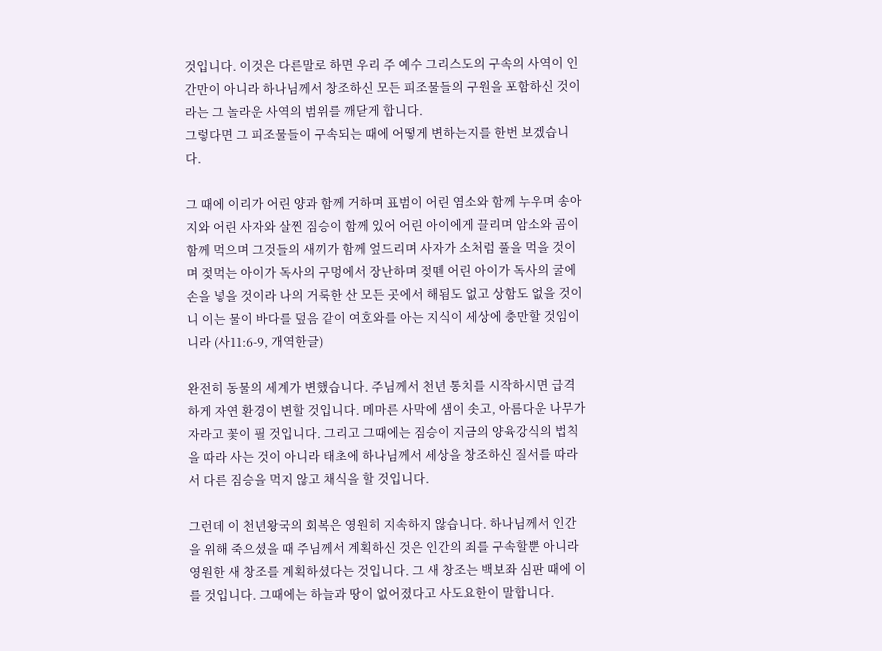것입니다. 이것은 다른말로 하면 우리 주 예수 그리스도의 구속의 사역이 인간만이 아니라 하나님께서 창조하신 모든 피조물들의 구원을 포함하신 것이라는 그 놀라운 사역의 범위를 깨닫게 합니다.
그렇다면 그 피조물들이 구속되는 때에 어떻게 변하는지를 한번 보겠습니다.

그 때에 이리가 어린 양과 함께 거하며 표범이 어린 염소와 함께 누우며 송아지와 어린 사자와 살찐 짐승이 함께 있어 어린 아이에게 끌리며 암소와 곰이 함께 먹으며 그것들의 새끼가 함께 엎드리며 사자가 소처럼 풀을 먹을 것이며 젖먹는 아이가 독사의 구멍에서 장난하며 젖뗀 어린 아이가 독사의 굴에 손을 넣을 것이라 나의 거룩한 산 모든 곳에서 해됨도 없고 상함도 없을 것이니 이는 물이 바다를 덮음 같이 여호와를 아는 지식이 세상에 충만할 것임이니라 (사11:6-9, 개역한글)

완전히 동물의 세계가 변했습니다. 주님께서 천년 통치를 시작하시면 급격하게 자연 환경이 변할 것입니다. 메마른 사막에 샘이 솟고, 아름다운 나무가 자라고 꽃이 필 것입니다. 그리고 그때에는 짐승이 지금의 양육강식의 법칙을 따라 사는 것이 아니라 태초에 하나님께서 세상을 창조하신 질서를 따라서 다른 짐승을 먹지 않고 채식을 할 것입니다.

그런데 이 천년왕국의 회복은 영원히 지속하지 않습니다. 하나님께서 인간을 위해 죽으셨을 때 주님께서 계획하신 것은 인간의 죄를 구속할뿐 아니라 영원한 새 창조를 계획하셨다는 것입니다. 그 새 창조는 백보좌 심판 때에 이를 것입니다. 그때에는 하늘과 땅이 없어졌다고 사도요한이 말합니다.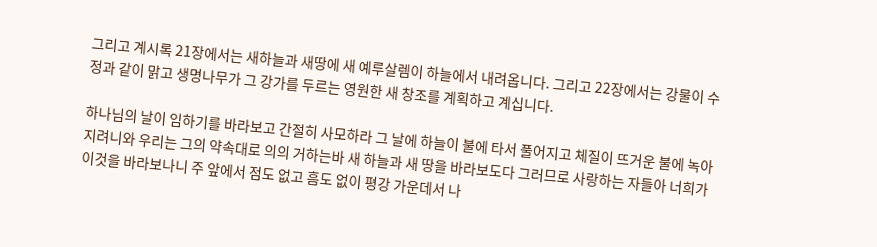그리고 계시록 21장에서는 새하늘과 새땅에 새 예루살렘이 하늘에서 내려옵니다. 그리고 22장에서는 강물이 수정과 같이 맑고 생명나무가 그 강가를 두르는 영원한 새 창조를 계획하고 계십니다.

하나님의 날이 임하기를 바라보고 간절히 사모하라 그 날에 하늘이 불에 타서 풀어지고 체질이 뜨거운 불에 녹아지려니와 우리는 그의 약속대로 의의 거하는바 새 하늘과 새 땅을 바라보도다 그러므로 사랑하는 자들아 너희가 이것을 바라보나니 주 앞에서 점도 없고 흠도 없이 평강 가운데서 나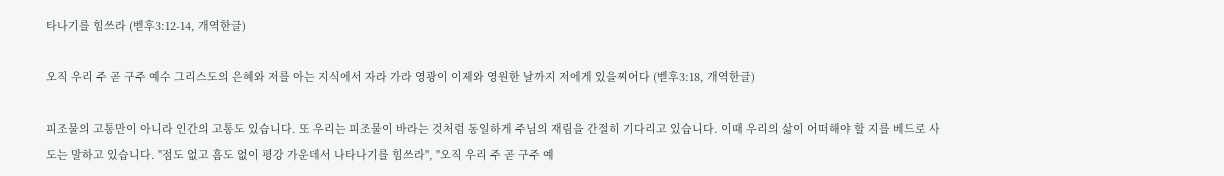타나기를 힘쓰라 (벧후3:12-14, 개역한글)

오직 우리 주 곧 구주 예수 그리스도의 은혜와 저를 아는 지식에서 자라 가라 영광이 이제와 영원한 날까지 저에게 있을찌어다 (벧후3:18, 개역한글)

피조물의 고통만이 아니라 인간의 고통도 있습니다. 또 우리는 피조물이 바라는 것처럼 동일하게 주님의 재림을 간절히 기다리고 있습니다. 이때 우리의 삶이 어떠해야 할 지를 베드로 사도는 말하고 있습니다. "점도 없고 흠도 없이 평강 가운데서 나타나기를 힘쓰라", "오직 우리 주 곧 구주 예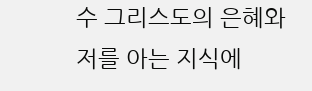수 그리스도의 은혜와 저를 아는 지식에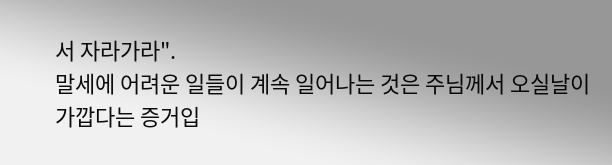서 자라가라".
말세에 어려운 일들이 계속 일어나는 것은 주님께서 오실날이 가깝다는 증거입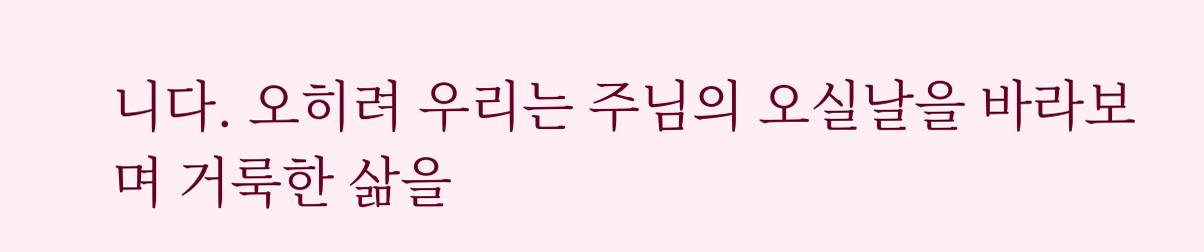니다. 오히려 우리는 주님의 오실날을 바라보며 거룩한 삶을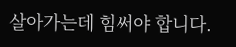살아가는데 힘써야 합니다.